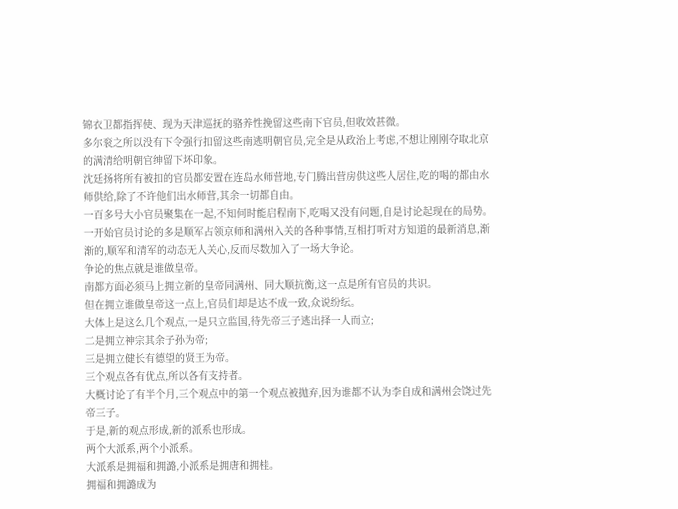锦衣卫都指挥使、现为天津巡抚的骆养性挽留这些南下官员,但收效甚微。
多尔衮之所以没有下令强行扣留这些南逃明朝官员,完全是从政治上考虑,不想让刚刚夺取北京的满清给明朝官绅留下坏印象。
沈廷扬将所有被扣的官员都安置在连岛水师营地,专门腾出营房供这些人居住,吃的喝的都由水师供给,除了不许他们出水师营,其余一切都自由。
一百多号大小官员聚集在一起,不知何时能启程南下,吃喝又没有问题,自是讨论起现在的局势。
一开始官员讨论的多是顺军占领京师和满州入关的各种事情,互相打听对方知道的最新消息,渐渐的,顺军和清军的动态无人关心,反而尽数加入了一场大争论。
争论的焦点就是谁做皇帝。
南都方面必须马上拥立新的皇帝同满州、同大顺抗衡,这一点是所有官员的共识。
但在拥立谁做皇帝这一点上,官员们却是达不成一致,众说纷纭。
大体上是这么几个观点,一是只立监国,待先帝三子逃出择一人而立;
二是拥立神宗其余子孙为帝;
三是拥立健长有德望的贤王为帝。
三个观点各有优点,所以各有支持者。
大概讨论了有半个月,三个观点中的第一个观点被抛弃,因为谁都不认为李自成和满州会饶过先帝三子。
于是,新的观点形成,新的派系也形成。
两个大派系,两个小派系。
大派系是拥福和拥潞,小派系是拥唐和拥桂。
拥福和拥潞成为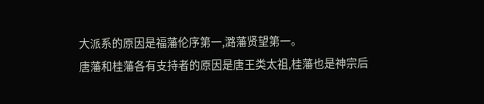大派系的原因是福藩伦序第一,潞藩贤望第一。
唐藩和桂藩各有支持者的原因是唐王类太祖,桂藩也是神宗后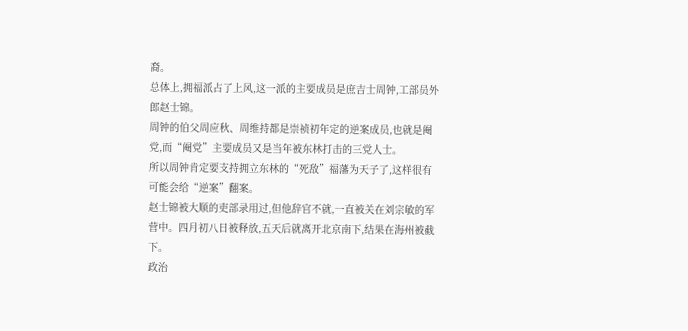裔。
总体上,拥福派占了上风,这一派的主要成员是庶吉士周钟,工部员外郎赵士锦。
周钟的伯父周应秋、周维持都是崇祯初年定的逆案成员,也就是阉党,而“阉党”主要成员又是当年被东林打击的三党人士。
所以周钟肯定要支持拥立东林的“死敌”福藩为天子了,这样很有可能会给“逆案”翻案。
赵士锦被大顺的吏部录用过,但他辞官不就,一直被关在刘宗敏的军营中。四月初八日被释放,五天后就离开北京南下,结果在海州被截下。
政治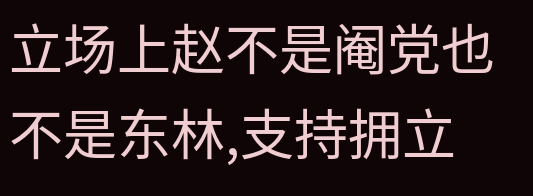立场上赵不是阉党也不是东林,支持拥立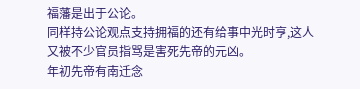福藩是出于公论。
同样持公论观点支持拥福的还有给事中光时亨,这人又被不少官员指骂是害死先帝的元凶。
年初先帝有南迁念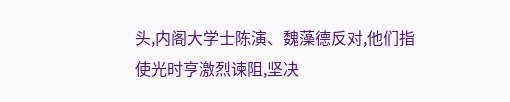头,内阁大学士陈演、魏藻德反对,他们指使光时亨激烈谏阻,坚决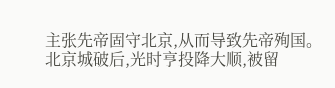主张先帝固守北京,从而导致先帝殉国。
北京城破后,光时亨投降大顺,被留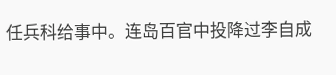任兵科给事中。连岛百官中投降过李自成